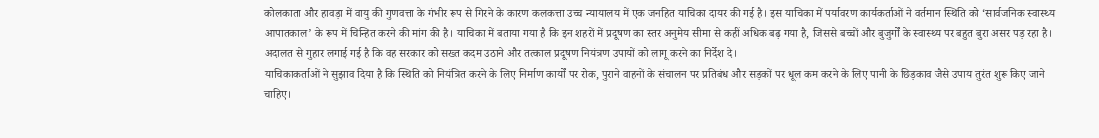कोलकाता और हावड़ा में वायु की गुणवत्ता के गंभीर रूप से गिरने के कारण कलकत्ता उच्च न्यायालय में एक जनहित याचिका दायर की गई है। इस याचिका में पर्यावरण कार्यकर्ताओं ने वर्तमान स्थिति को ‘सार्वजनिक स्वास्थ्य आपातकाल’ के रूप में चिन्हित करने की मांग की है। याचिका में बताया गया है कि इन शहरों में प्रदूषण का स्तर अनुमेय सीमा से कहीं अधिक बढ़ गया है, जिससे बच्चों और बुजुर्गों के स्वास्थ्य पर बहुत बुरा असर पड़ रहा है। अदालत से गुहार लगाई गई है कि वह सरकार को सख्त कदम उठाने और तत्काल प्रदूषण नियंत्रण उपायों को लागू करने का निर्देश दे।
याचिकाकर्ताओं ने सुझाव दिया है कि स्थिति को नियंत्रित करने के लिए निर्माण कार्यों पर रोक, पुराने वाहनों के संचालन पर प्रतिबंध और सड़कों पर धूल कम करने के लिए पानी के छिड़काव जैसे उपाय तुरंत शुरू किए जाने चाहिए।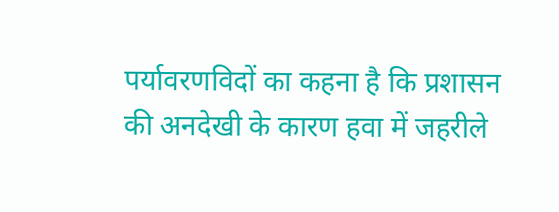पर्यावरणविदों का कहना है कि प्रशासन की अनदेखी के कारण हवा में जहरीले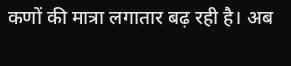कणों की मात्रा लगातार बढ़ रही है। अब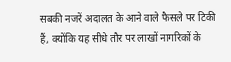सबकी नजरें अदालत के आने वाले फैसले पर टिकी हैं, क्योंकि यह सीधे तौर पर लाखों नागरिकों के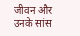जीवन और उनके सांस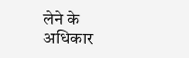लेने के अधिकार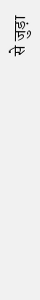से जुड़ा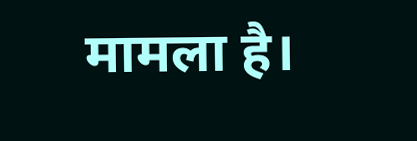मामला है।